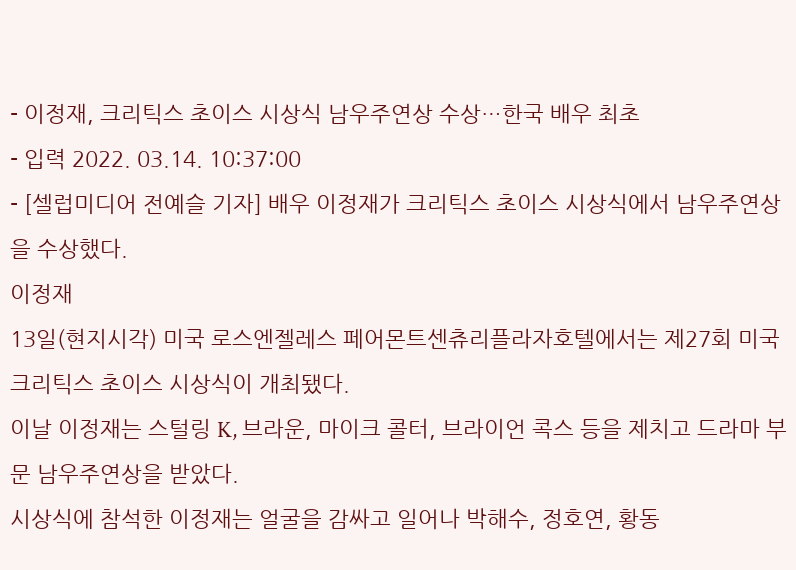- 이정재, 크리틱스 초이스 시상식 남우주연상 수상…한국 배우 최초
- 입력 2022. 03.14. 10:37:00
- [셀럽미디어 전예슬 기자] 배우 이정재가 크리틱스 초이스 시상식에서 남우주연상을 수상했다.
이정재
13일(현지시각) 미국 로스엔젤레스 페어몬트센츄리플라자호텔에서는 제27회 미국 크리틱스 초이스 시상식이 개최됐다.
이날 이정재는 스털링 K, 브라운, 마이크 콜터, 브라이언 콕스 등을 제치고 드라마 부문 남우주연상을 받았다.
시상식에 참석한 이정재는 얼굴을 감싸고 일어나 박해수, 정호연, 황동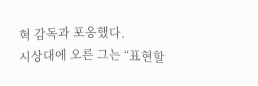혁 감독과 포옹했다.
시상대에 오른 그는 “표현할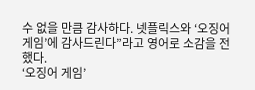수 없을 만큼 감사하다. 넷플릭스와 ‘오징어 게임’에 감사드린다”라고 영어로 소감을 전했다.
‘오징어 게임’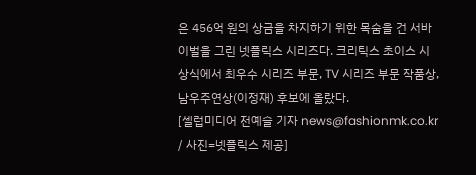은 456억 원의 상금을 차지하기 위한 목숨을 건 서바이벌을 그린 넷플릭스 시리즈다. 크리틱스 초이스 시상식에서 최우수 시리즈 부문, TV 시리즈 부문 작품상, 남우주연상(이정재) 후보에 올랐다.
[셀럽미디어 전예슬 기자 news@fashionmk.co.kr / 사진=넷플릭스 제공]